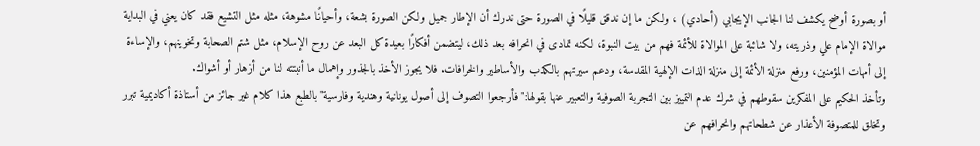أو بصورة أوضح يكشف لنا الجانب الإيجابي (أحادي) ، ولكن ما إن ندقق قليلًا في الصورة حتى ندرك أن الإطار جميل ولكن الصورة بشعة، وأحيانًا مشوهة، مثله مثل التشيع فقد كان يعني في البداية موالاة الإمام علي وذريته، ولا شائبة على الموالاة للأئمة فهم من بيت النبوة، لكنه تمادى في انحرافه بعد ذلك، ليتضمن أفكارًا بعيدة كل البعد عن روح الإسلام، مثل شتم الصحابة وتخوينهم، والإساءة إلى أمهات المؤمنين، ورفع منزلة الأئمة إلى منزلة الذات الإلهية المقدسة، ودعم سيرتهم بالكذب والأساطير والخرافات. فلا يجوز الأخذ بالجذور وإهمال ما أنبتته لنا من أزهار أو أشواك.
وتأخذ الحكيم على المفكرين سقوطهم في شرك عدم التمييز بين التجربة الصوفية والتعبير عنها بقولها:"فأرجعوا التصوف إلى أصول يونانية وهندية وفارسية"بالطبع هذا كلام غير جائز من أستاذة أكاديمية تبرر وتخلق للمتصوفة الأعذار عن شطحاتهم وانحرافهم عن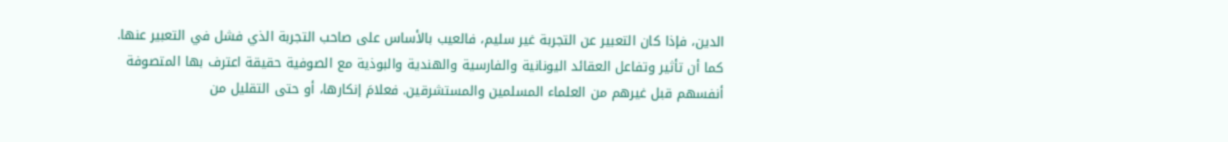الدين، فإذا كان التعبير عن التجربة غير سليم، فالعيب بالأساس على صاحب التجربة الذي فشل في التعبير عنها. كما أن تأثير وتفاعل العقائد اليونانية والفارسية والهندية والبوذية مع الصوفية حقيقة اعترف بها المتصوفة أنفسهم قبل غيرهم من العلماء المسلمين والمستشرقين. فعلامَ إنكارها، أو حتى التقليل من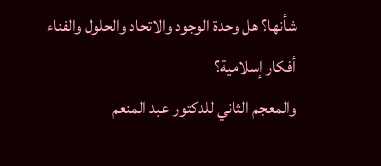شأنها؟ هل وحدة الوجود والاتحاد والحلول والفناء أفكار إسلامية؟
والمعجم الثاني للدكتور عبد المنعم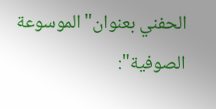الحفني بعنوان"الموسوعة الصوفية":